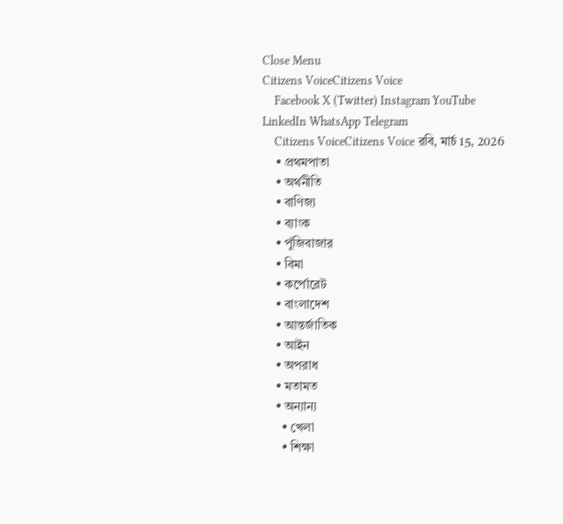Close Menu
Citizens VoiceCitizens Voice
    Facebook X (Twitter) Instagram YouTube LinkedIn WhatsApp Telegram
    Citizens VoiceCitizens Voice রবি, মার্চ 15, 2026
    • প্রথমপাতা
    • অর্থনীতি
    • বাণিজ্য
    • ব্যাংক
    • পুঁজিবাজার
    • বিমা
    • কর্পোরেট
    • বাংলাদেশ
    • আন্তর্জাতিক
    • আইন
    • অপরাধ
    • মতামত
    • অন্যান্য
      • খেলা
      • শিক্ষা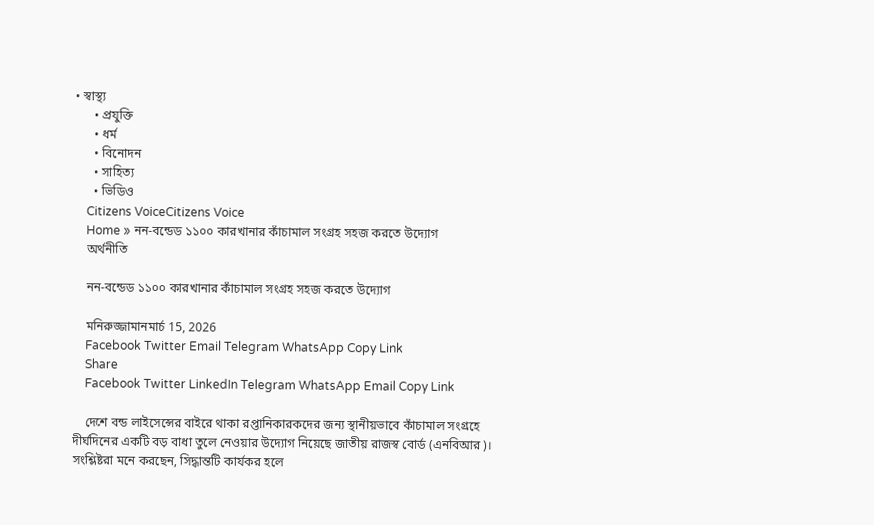• স্বাস্থ্য
      • প্রযুক্তি
      • ধর্ম
      • বিনোদন
      • সাহিত্য
      • ভিডিও
    Citizens VoiceCitizens Voice
    Home » নন-বন্ডেড ১১০০ কারখানার কাঁচামাল সংগ্রহ সহজ করতে উদ্যোগ
    অর্থনীতি

    নন-বন্ডেড ১১০০ কারখানার কাঁচামাল সংগ্রহ সহজ করতে উদ্যোগ

    মনিরুজ্জামানমার্চ 15, 2026
    Facebook Twitter Email Telegram WhatsApp Copy Link
    Share
    Facebook Twitter LinkedIn Telegram WhatsApp Email Copy Link

    দেশে বন্ড লাইসেন্সের বাইরে থাকা রপ্তানিকারকদের জন্য স্থানীয়ভাবে কাঁচামাল সংগ্রহে দীর্ঘদিনের একটি বড় বাধা তুলে নেওয়ার উদ্যোগ নিয়েছে জাতীয় রাজস্ব বোর্ড (এনবিআর)। সংশ্লিষ্টরা মনে করছেন, সিদ্ধান্তটি কার্যকর হলে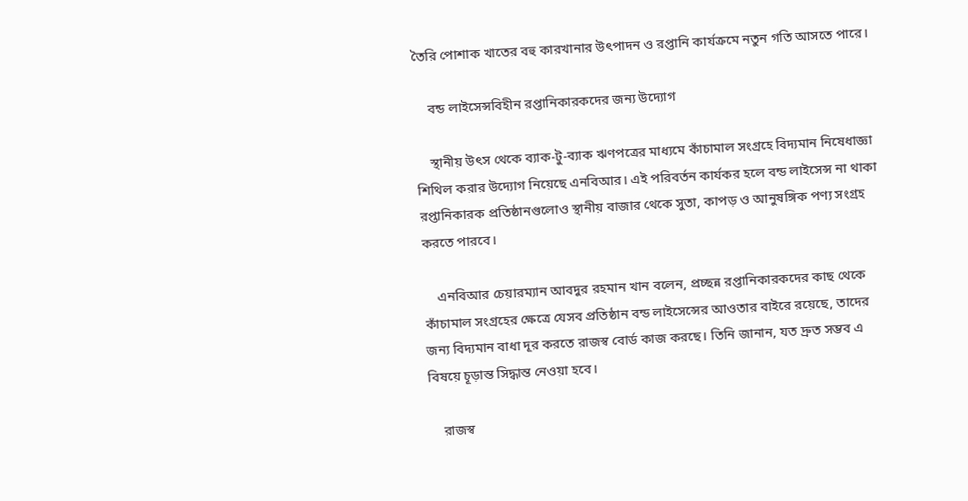তৈরি পোশাক খাতের বহু কারখানার উৎপাদন ও রপ্তানি কার্যক্রমে নতুন গতি আসতে পারে।

    বন্ড লাইসেন্সবিহীন রপ্তানিকারকদের জন্য উদ্যোগ

    স্থানীয় উৎস থেকে ব্যাক-টু-ব্যাক ঋণপত্রের মাধ্যমে কাঁচামাল সংগ্রহে বিদ্যমান নিষেধাজ্ঞা শিথিল করার উদ্যোগ নিয়েছে এনবিআর। এই পরিবর্তন কার্যকর হলে বন্ড লাইসেন্স না থাকা রপ্তানিকারক প্রতিষ্ঠানগুলোও স্থানীয় বাজার থেকে সুতা, কাপড় ও আনুষঙ্গিক পণ্য সংগ্রহ করতে পারবে।

    এনবিআর চেয়ারম্যান আবদুর রহমান খান বলেন, প্রচ্ছন্ন রপ্তানিকারকদের কাছ থেকে কাঁচামাল সংগ্রহের ক্ষেত্রে যেসব প্রতিষ্ঠান বন্ড লাইসেন্সের আওতার বাইরে রয়েছে, তাদের জন্য বিদ্যমান বাধা দূর করতে রাজস্ব বোর্ড কাজ করছে। তিনি জানান, যত দ্রুত সম্ভব এ বিষয়ে চূড়ান্ত সিদ্ধান্ত নেওয়া হবে।

    রাজস্ব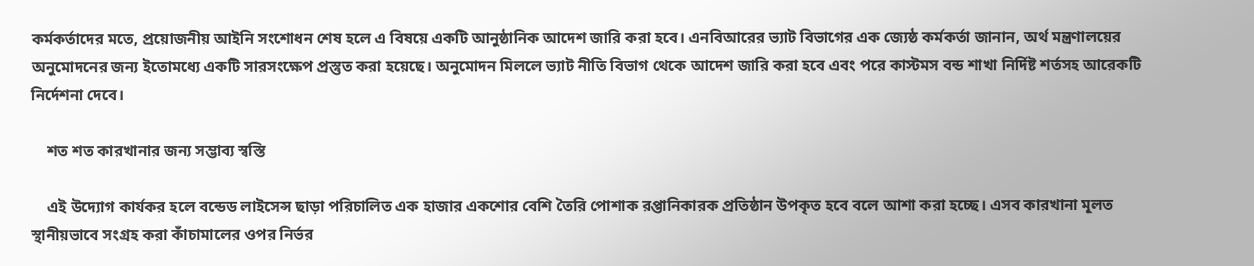কর্মকর্তাদের মতে, প্রয়োজনীয় আইনি সংশোধন শেষ হলে এ বিষয়ে একটি আনুষ্ঠানিক আদেশ জারি করা হবে। এনবিআরের ভ্যাট বিভাগের এক জ্যেষ্ঠ কর্মকর্তা জানান, অর্থ মন্ত্রণালয়ের অনুমোদনের জন্য ইতোমধ্যে একটি সারসংক্ষেপ প্রস্তুত করা হয়েছে। অনুমোদন মিললে ভ্যাট নীতি বিভাগ থেকে আদেশ জারি করা হবে এবং পরে কাস্টমস বন্ড শাখা নির্দিষ্ট শর্তসহ আরেকটি নির্দেশনা দেবে।

    শত শত কারখানার জন্য সম্ভাব্য স্বস্তি

    এই উদ্যোগ কার্যকর হলে বন্ডেড লাইসেন্স ছাড়া পরিচালিত এক হাজার একশোর বেশি তৈরি পোশাক রপ্তানিকারক প্রতিষ্ঠান উপকৃত হবে বলে আশা করা হচ্ছে। এসব কারখানা মূলত স্থানীয়ভাবে সংগ্রহ করা কাঁচামালের ওপর নির্ভর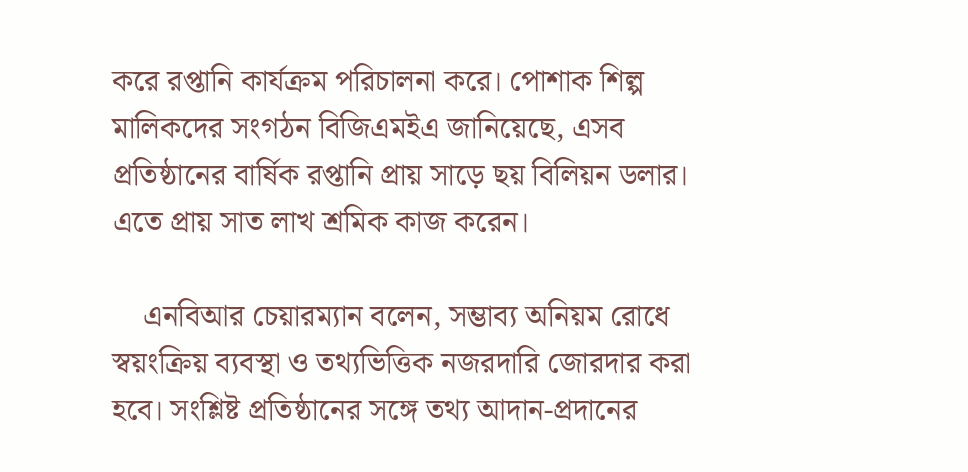করে রপ্তানি কার্যক্রম পরিচালনা করে। পোশাক শিল্প মালিকদের সংগঠন বিজিএমইএ জানিয়েছে, এসব প্রতিষ্ঠানের বার্ষিক রপ্তানি প্রায় সাড়ে ছয় বিলিয়ন ডলার। এতে প্রায় সাত লাখ শ্রমিক কাজ করেন।

    এনবিআর চেয়ারম্যান বলেন, সম্ভাব্য অনিয়ম রোধে স্বয়ংক্রিয় ব্যবস্থা ও তথ্যভিত্তিক নজরদারি জোরদার করা হবে। সংশ্লিষ্ট প্রতিষ্ঠানের সঙ্গে তথ্য আদান-প্রদানের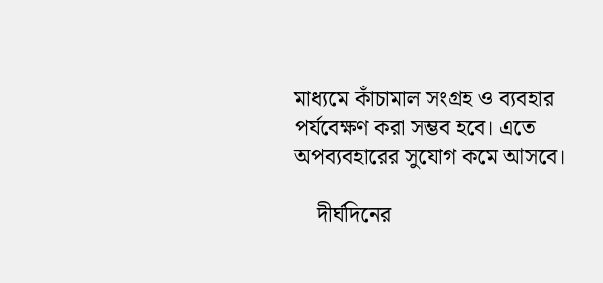মাধ্যমে কাঁচামাল সংগ্রহ ও ব্যবহার পর্যবেক্ষণ করা সম্ভব হবে। এতে অপব্যবহারের সুযোগ কমে আসবে।

    দীর্ঘদিনের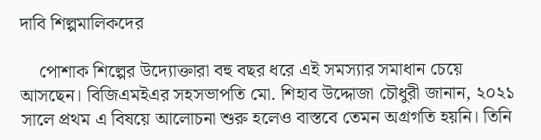দাবি শিল্পমালিকদের

    পোশাক শিল্পের উদ্যোক্তারা বহু বছর ধরে এই সমস্যার সমাধান চেয়ে আসছেন। বিজিএমইএর সহসভাপতি মো. শিহাব উদ্দোজা চৌধুরী জানান, ২০২১ সালে প্রথম এ বিষয়ে আলোচনা শুরু হলেও বাস্তবে তেমন অগ্রগতি হয়নি। তিনি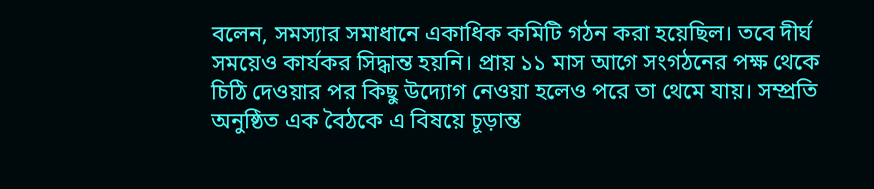বলেন, সমস্যার সমাধানে একাধিক কমিটি গঠন করা হয়েছিল। তবে দীর্ঘ সময়েও কার্যকর সিদ্ধান্ত হয়নি। প্রায় ১১ মাস আগে সংগঠনের পক্ষ থেকে চিঠি দেওয়ার পর কিছু উদ্যোগ নেওয়া হলেও পরে তা থেমে যায়। সম্প্রতি অনুষ্ঠিত এক বৈঠকে এ বিষয়ে চূড়ান্ত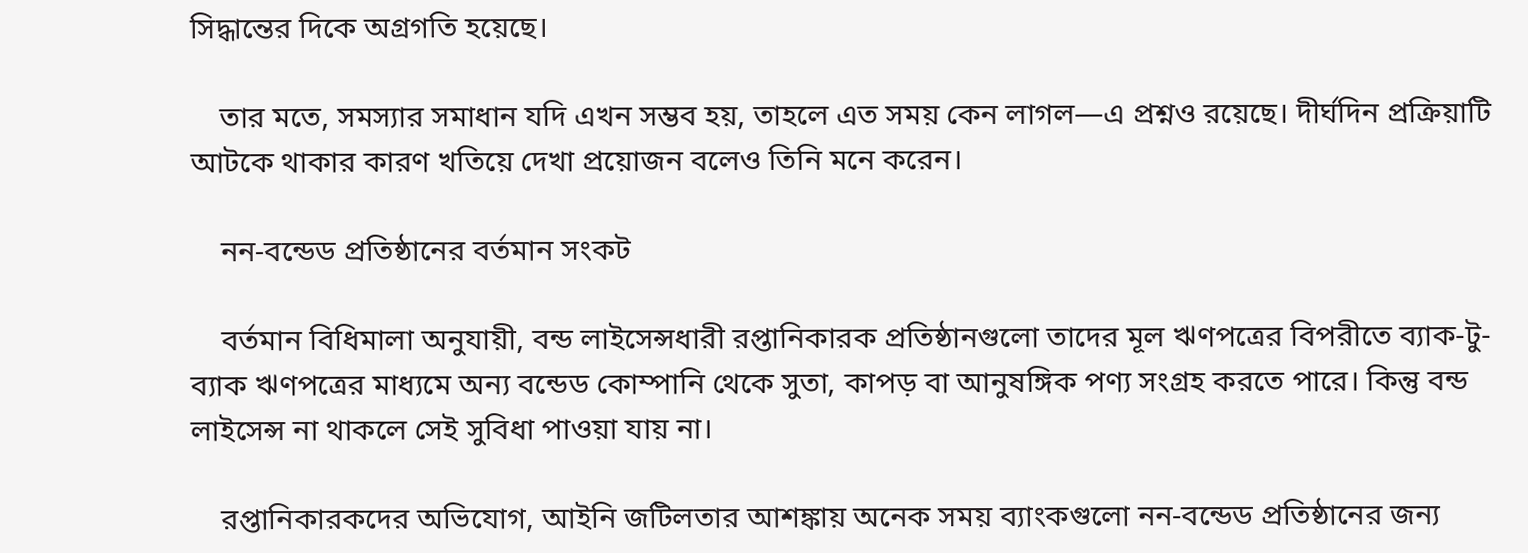সিদ্ধান্তের দিকে অগ্রগতি হয়েছে।

    তার মতে, সমস্যার সমাধান যদি এখন সম্ভব হয়, তাহলে এত সময় কেন লাগল—এ প্রশ্নও রয়েছে। দীর্ঘদিন প্রক্রিয়াটি আটকে থাকার কারণ খতিয়ে দেখা প্রয়োজন বলেও তিনি মনে করেন।

    নন-বন্ডেড প্রতিষ্ঠানের বর্তমান সংকট

    বর্তমান বিধিমালা অনুযায়ী, বন্ড লাইসেন্সধারী রপ্তানিকারক প্রতিষ্ঠানগুলো তাদের মূল ঋণপত্রের বিপরীতে ব্যাক-টু-ব্যাক ঋণপত্রের মাধ্যমে অন্য বন্ডেড কোম্পানি থেকে সুতা, কাপড় বা আনুষঙ্গিক পণ্য সংগ্রহ করতে পারে। কিন্তু বন্ড লাইসেন্স না থাকলে সেই সুবিধা পাওয়া যায় না।

    রপ্তানিকারকদের অভিযোগ, আইনি জটিলতার আশঙ্কায় অনেক সময় ব্যাংকগুলো নন-বন্ডেড প্রতিষ্ঠানের জন্য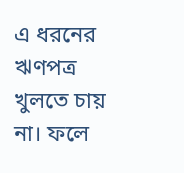এ ধরনের ঋণপত্র খুলতে চায় না। ফলে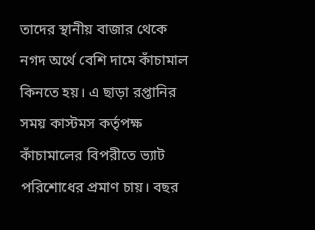তাদের স্থানীয় বাজার থেকে নগদ অর্থে বেশি দামে কাঁচামাল কিনতে হয়। এ ছাড়া রপ্তানির সময় কাস্টমস কর্তৃপক্ষ কাঁচামালের বিপরীতে ভ্যাট পরিশোধের প্রমাণ চায়। বছর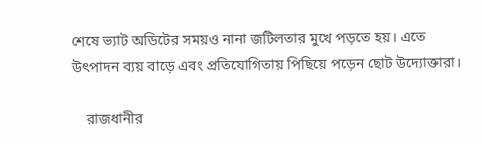শেষে ভ্যাট অডিটের সময়ও নানা জটিলতার মুখে পড়তে হয়। এতে উৎপাদন ব্যয় বাড়ে এবং প্রতিযোগিতায় পিছিয়ে পড়েন ছোট উদ্যোক্তারা।

    রাজধানীর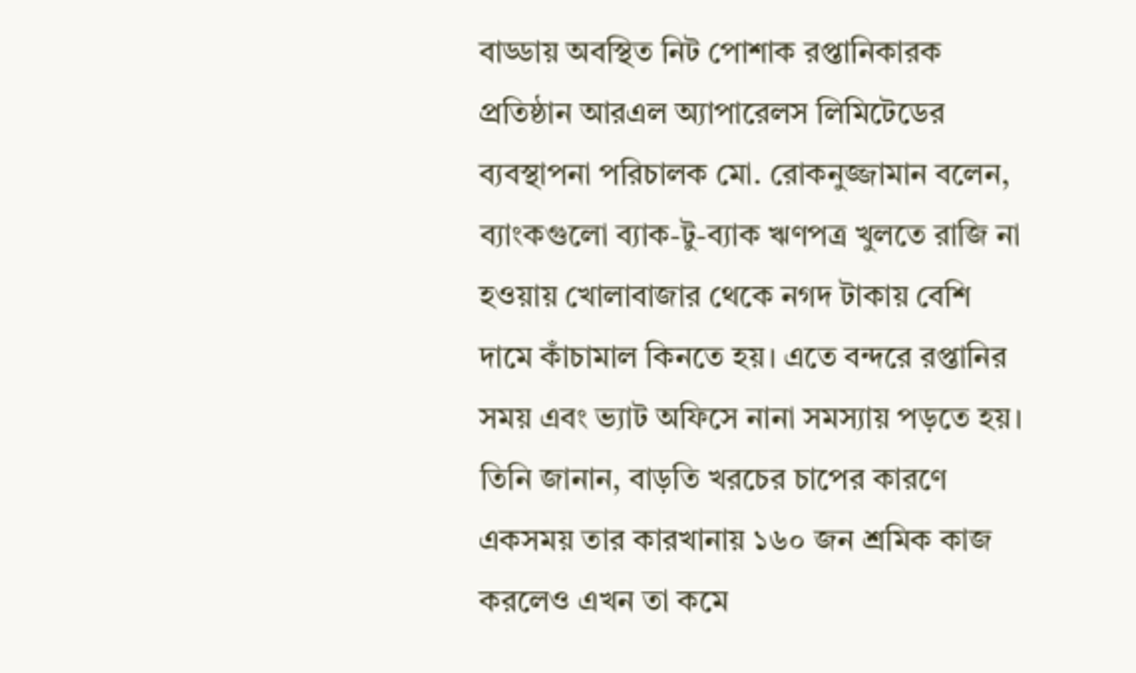বাড্ডায় অবস্থিত নিট পোশাক রপ্তানিকারক প্রতিষ্ঠান আরএল অ্যাপারেলস লিমিটেডের ব্যবস্থাপনা পরিচালক মো. রোকনুজ্জামান বলেন, ব্যাংকগুলো ব্যাক-টু-ব্যাক ঋণপত্র খুলতে রাজি না হওয়ায় খোলাবাজার থেকে নগদ টাকায় বেশি দামে কাঁচামাল কিনতে হয়। এতে বন্দরে রপ্তানির সময় এবং ভ্যাট অফিসে নানা সমস্যায় পড়তে হয়। তিনি জানান, বাড়তি খরচের চাপের কারণে একসময় তার কারখানায় ১৬০ জন শ্রমিক কাজ করলেও এখন তা কমে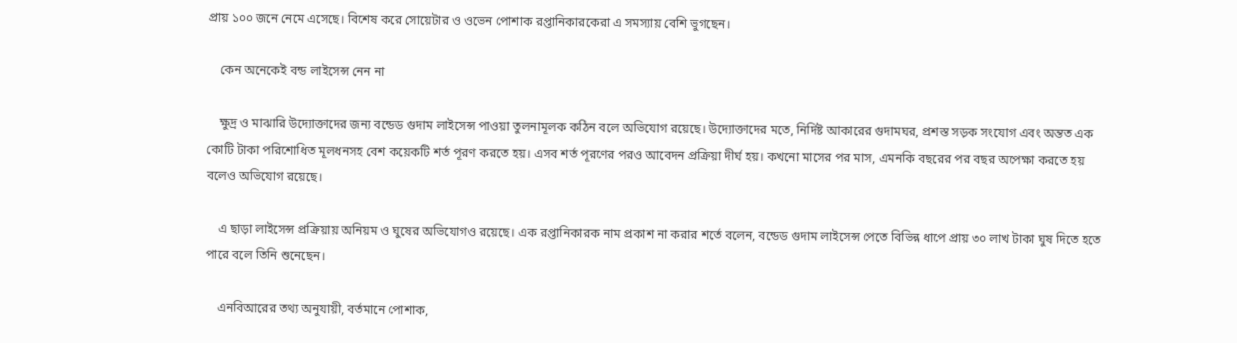প্রায় ১০০ জনে নেমে এসেছে। বিশেষ করে সোয়েটার ও ওভেন পোশাক রপ্তানিকারকেরা এ সমস্যায় বেশি ভুগছেন।

    কেন অনেকেই বন্ড লাইসেন্স নেন না

    ক্ষুদ্র ও মাঝারি উদ্যোক্তাদের জন্য বন্ডেড গুদাম লাইসেন্স পাওয়া তুলনামূলক কঠিন বলে অভিযোগ রয়েছে। উদ্যোক্তাদের মতে, নির্দিষ্ট আকারের গুদামঘর, প্রশস্ত সড়ক সংযোগ এবং অন্তত এক কোটি টাকা পরিশোধিত মূলধনসহ বেশ কয়েকটি শর্ত পূরণ করতে হয়। এসব শর্ত পূরণের পরও আবেদন প্রক্রিয়া দীর্ঘ হয়। কখনো মাসের পর মাস, এমনকি বছরের পর বছর অপেক্ষা করতে হয় বলেও অভিযোগ রয়েছে।

    এ ছাড়া লাইসেন্স প্রক্রিয়ায় অনিয়ম ও ঘুষের অভিযোগও রয়েছে। এক রপ্তানিকারক নাম প্রকাশ না করার শর্তে বলেন, বন্ডেড গুদাম লাইসেন্স পেতে বিভিন্ন ধাপে প্রায় ৩০ লাখ টাকা ঘুষ দিতে হতে পারে বলে তিনি শুনেছেন।

    এনবিআরের তথ্য অনুযায়ী, বর্তমানে পোশাক,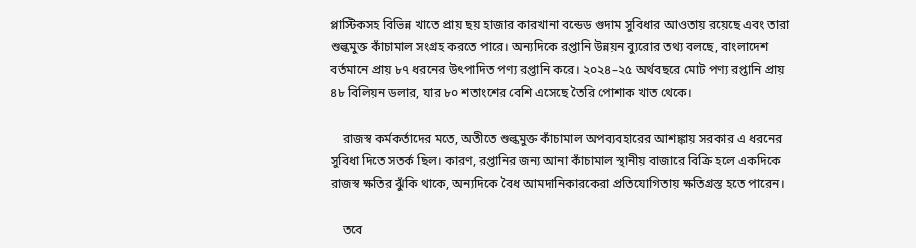প্লাস্টিকসহ বিভিন্ন খাতে প্রায় ছয় হাজার কারখানা বন্ডেড গুদাম সুবিধার আওতায় রয়েছে এবং তারা শুল্কমুক্ত কাঁচামাল সংগ্রহ করতে পারে। অন্যদিকে রপ্তানি উন্নয়ন ব্যুরোর তথ্য বলছে, বাংলাদেশ বর্তমানে প্রায় ৮৭ ধরনের উৎপাদিত পণ্য রপ্তানি করে। ২০২৪–২৫ অর্থবছরে মোট পণ্য রপ্তানি প্রায় ৪৮ বিলিয়ন ডলার, যার ৮০ শতাংশের বেশি এসেছে তৈরি পোশাক খাত থেকে।

    রাজস্ব কর্মকর্তাদের মতে, অতীতে শুল্কমুক্ত কাঁচামাল অপব্যবহারের আশঙ্কায় সরকার এ ধরনের সুবিধা দিতে সতর্ক ছিল। কারণ, রপ্তানির জন্য আনা কাঁচামাল স্থানীয় বাজারে বিক্রি হলে একদিকে রাজস্ব ক্ষতির ঝুঁকি থাকে, অন্যদিকে বৈধ আমদানিকারকেরা প্রতিযোগিতায় ক্ষতিগ্রস্ত হতে পারেন।

    তবে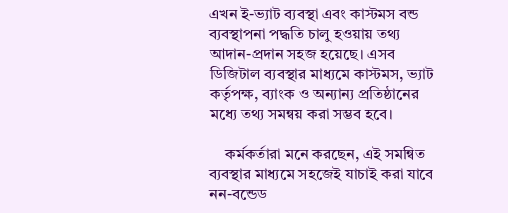এখন ই-ভ্যাট ব্যবস্থা এবং কাস্টমস বন্ড ব্যবস্থাপনা পদ্ধতি চালু হওয়ায় তথ্য আদান-প্রদান সহজ হয়েছে। এসব ডিজিটাল ব্যবস্থার মাধ্যমে কাস্টমস, ভ্যাট কর্তৃপক্ষ, ব্যাংক ও অন্যান্য প্রতিষ্ঠানের মধ্যে তথ্য সমন্বয় করা সম্ভব হবে।

    কর্মকর্তারা মনে করছেন, এই সমন্বিত ব্যবস্থার মাধ্যমে সহজেই যাচাই করা যাবে নন-বন্ডেড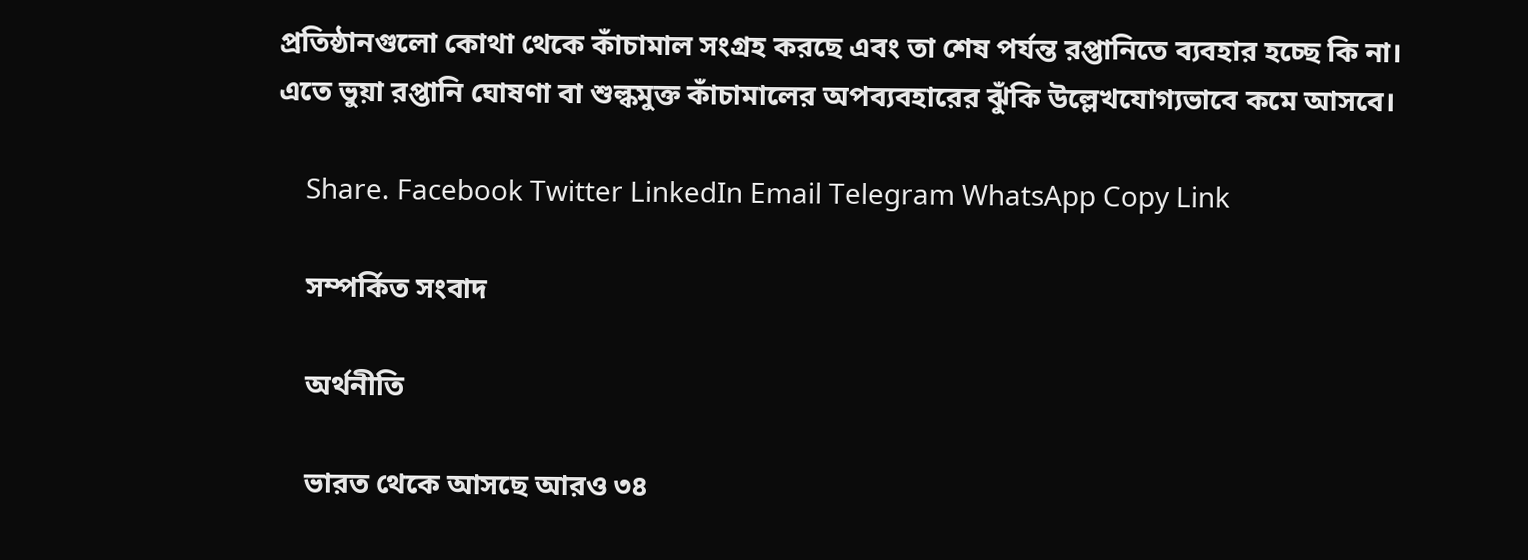প্রতিষ্ঠানগুলো কোথা থেকে কাঁচামাল সংগ্রহ করছে এবং তা শেষ পর্যন্ত রপ্তানিতে ব্যবহার হচ্ছে কি না। এতে ভুয়া রপ্তানি ঘোষণা বা শুল্কমুক্ত কাঁচামালের অপব্যবহারের ঝুঁকি উল্লেখযোগ্যভাবে কমে আসবে।

    Share. Facebook Twitter LinkedIn Email Telegram WhatsApp Copy Link

    সম্পর্কিত সংবাদ

    অর্থনীতি

    ভারত থেকে আসছে আরও ৩৪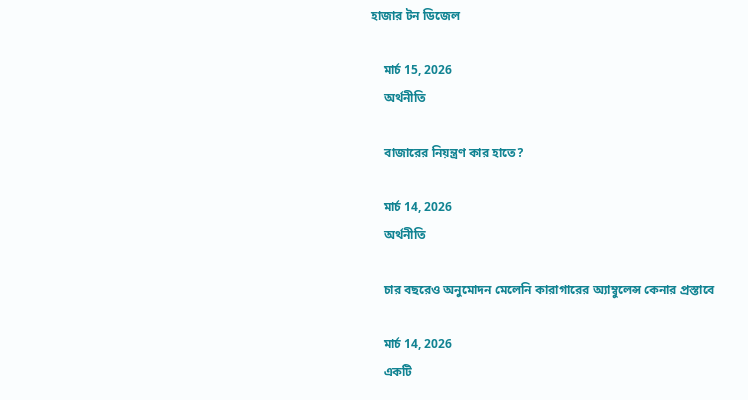হাজার টন ডিজেল

    মার্চ 15, 2026
    অর্থনীতি

    বাজারের নিয়ন্ত্রণ কার হাতে?

    মার্চ 14, 2026
    অর্থনীতি

    চার বছরেও অনুমোদন মেলেনি কারাগারের অ্যাম্বুলেন্স কেনার প্রস্তাবে

    মার্চ 14, 2026
    একটি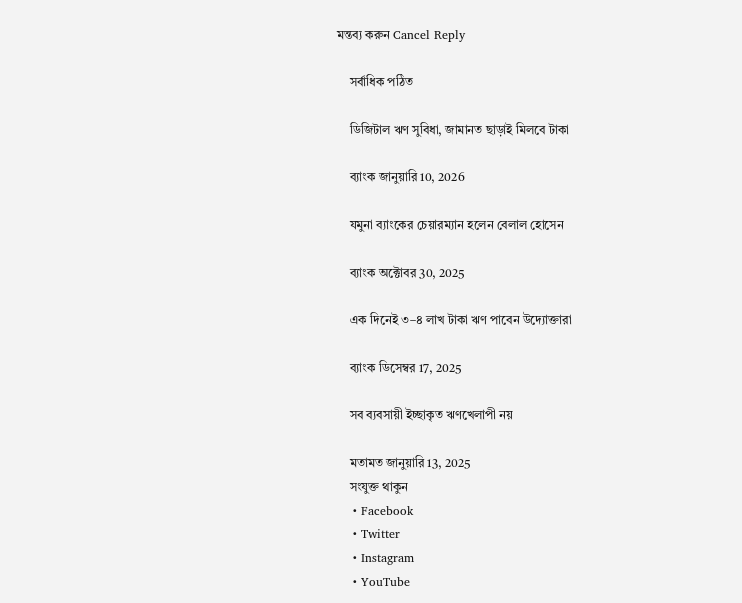মন্তব্য করুন Cancel Reply

    সর্বাধিক পঠিত

    ডিজিটাল ঋণ সুবিধা, জামানত ছাড়াই মিলবে টাকা

    ব্যাংক জানুয়ারি 10, 2026

    যমুনা ব্যাংকের চেয়ারম্যান হলেন বেলাল হোসেন

    ব্যাংক অক্টোবর 30, 2025

    এক দিনেই ৩–৪ লাখ টাকা ঋণ পাবেন উদ্যোক্তারা

    ব্যাংক ডিসেম্বর 17, 2025

    সব ব্যবসায়ী ইচ্ছাকৃত ঋণখেলাপী নয়

    মতামত জানুয়ারি 13, 2025
    সংযুক্ত থাকুন
    • Facebook
    • Twitter
    • Instagram
    • YouTube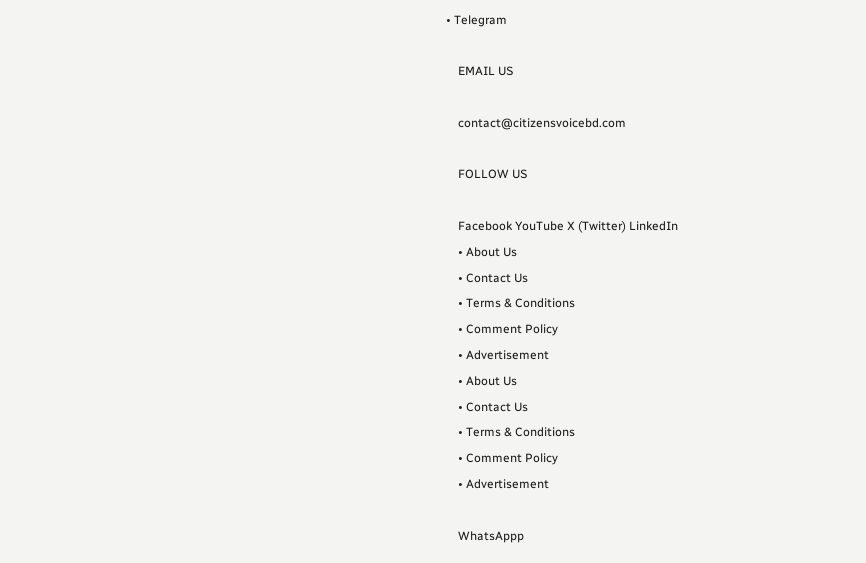• Telegram

    EMAIL US

    contact@citizensvoicebd.com

    FOLLOW US

    Facebook YouTube X (Twitter) LinkedIn
    • About Us
    • Contact Us
    • Terms & Conditions
    • Comment Policy
    • Advertisement
    • About Us
    • Contact Us
    • Terms & Conditions
    • Comment Policy
    • Advertisement

    WhatsAppp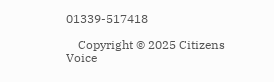01339-517418

    Copyright © 2025 Citizens Voice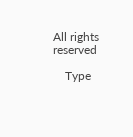All rights reserved

    Type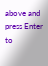above and press Enter to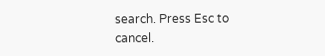search. Press Esc to cancel.